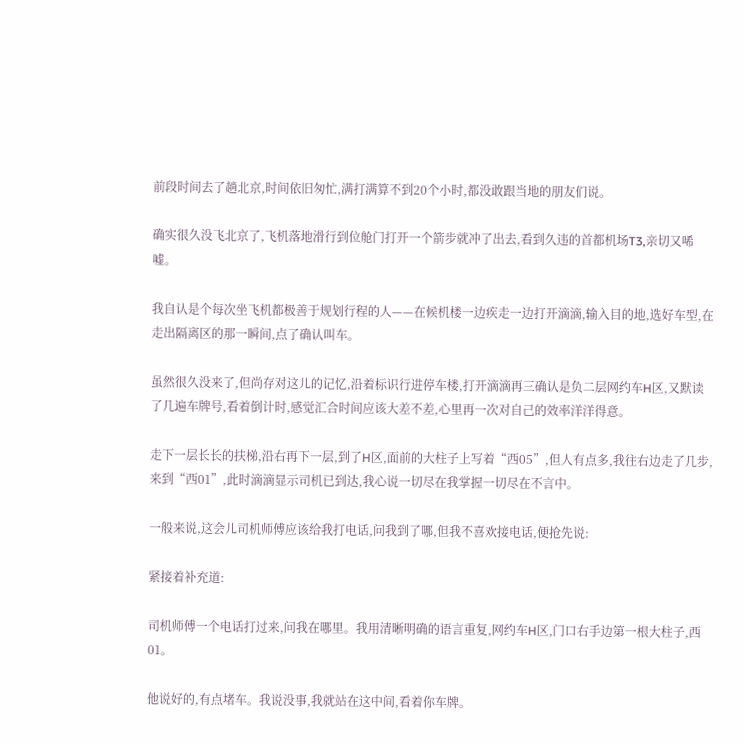前段时间去了趟北京,时间依旧匆忙,满打满算不到20个小时,都没敢跟当地的朋友们说。

确实很久没飞北京了,飞机落地滑行到位舱门打开一个箭步就冲了出去,看到久违的首都机场T3,亲切又唏嘘。

我自认是个每次坐飞机都极善于规划行程的人——在候机楼一边疾走一边打开滴滴,输入目的地,选好车型,在走出隔离区的那一瞬间,点了确认叫车。

虽然很久没来了,但尚存对这儿的记忆,沿着标识行进停车楼,打开滴滴再三确认是负二层网约车H区,又默读了几遍车牌号,看着倒计时,感觉汇合时间应该大差不差,心里再一次对自己的效率洋洋得意。

走下一层长长的扶梯,沿右再下一层,到了H区,面前的大柱子上写着“西05”,但人有点多,我往右边走了几步,来到“西01”,此时滴滴显示司机已到达,我心说一切尽在我掌握一切尽在不言中。

一般来说,这会儿司机师傅应该给我打电话,问我到了哪,但我不喜欢接电话,便抢先说:

紧接着补充道:

司机师傅一个电话打过来,问我在哪里。我用清晰明确的语言重复,网约车H区,门口右手边第一根大柱子,西01。

他说好的,有点堵车。我说没事,我就站在这中间,看着你车牌。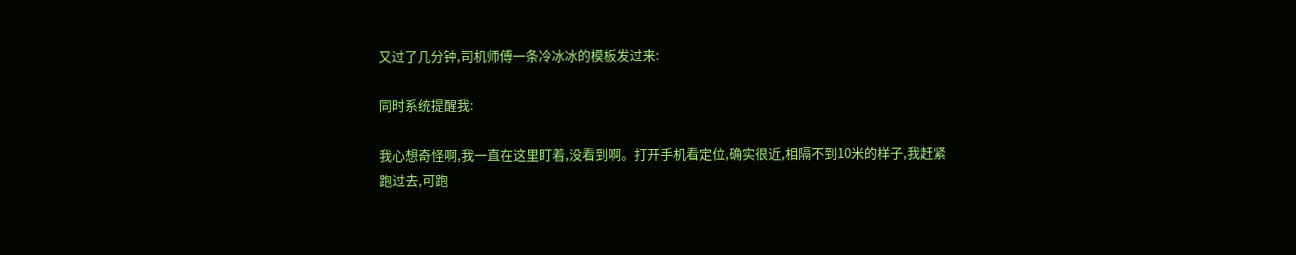又过了几分钟,司机师傅一条冷冰冰的模板发过来:

同时系统提醒我:

我心想奇怪啊,我一直在这里盯着,没看到啊。打开手机看定位,确实很近,相隔不到10米的样子,我赶紧跑过去,可跑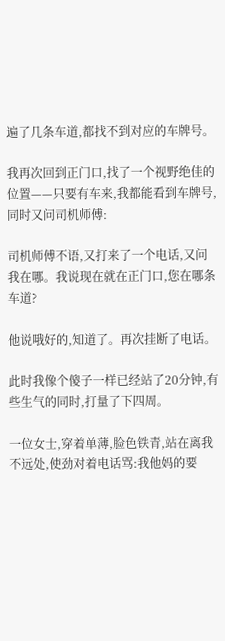遍了几条车道,都找不到对应的车牌号。

我再次回到正门口,找了一个视野绝佳的位置——只要有车来,我都能看到车牌号,同时又问司机师傅:

司机师傅不语,又打来了一个电话,又问我在哪。我说现在就在正门口,您在哪条车道?

他说哦好的,知道了。再次挂断了电话。

此时我像个傻子一样已经站了20分钟,有些生气的同时,打量了下四周。

一位女士,穿着单薄,脸色铁青,站在离我不远处,使劲对着电话骂:我他妈的要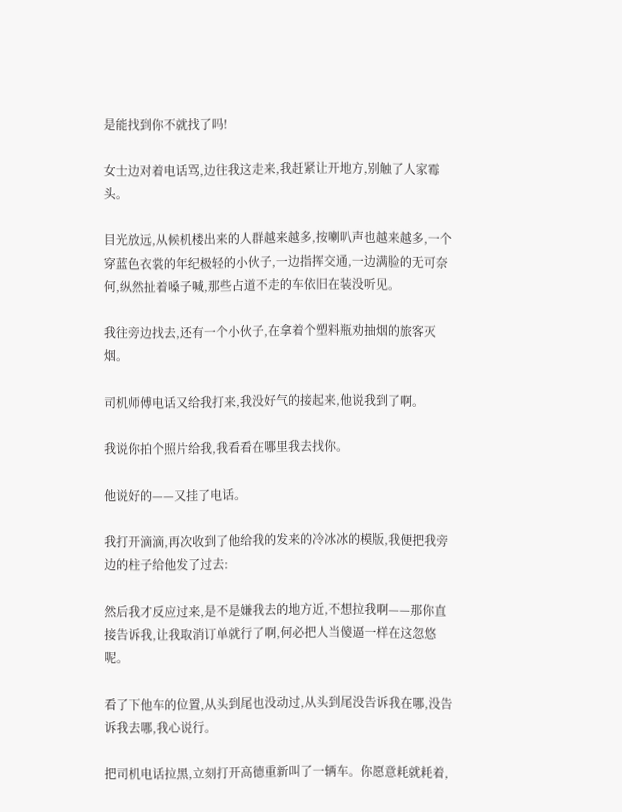是能找到你不就找了吗!

女士边对着电话骂,边往我这走来,我赶紧让开地方,别触了人家霉头。

目光放远,从候机楼出来的人群越来越多,按喇叭声也越来越多,一个穿蓝色衣裳的年纪极轻的小伙子,一边指挥交通,一边满脸的无可奈何,纵然扯着嗓子喊,那些占道不走的车依旧在装没听见。

我往旁边找去,还有一个小伙子,在拿着个塑料瓶劝抽烟的旅客灭烟。

司机师傅电话又给我打来,我没好气的接起来,他说我到了啊。

我说你拍个照片给我,我看看在哪里我去找你。

他说好的——又挂了电话。

我打开滴滴,再次收到了他给我的发来的冷冰冰的模版,我便把我旁边的柱子给他发了过去:

然后我才反应过来,是不是嫌我去的地方近,不想拉我啊——那你直接告诉我,让我取消订单就行了啊,何必把人当傻逼一样在这忽悠呢。

看了下他车的位置,从头到尾也没动过,从头到尾没告诉我在哪,没告诉我去哪,我心说行。

把司机电话拉黑,立刻打开高德重新叫了一辆车。你愿意耗就耗着,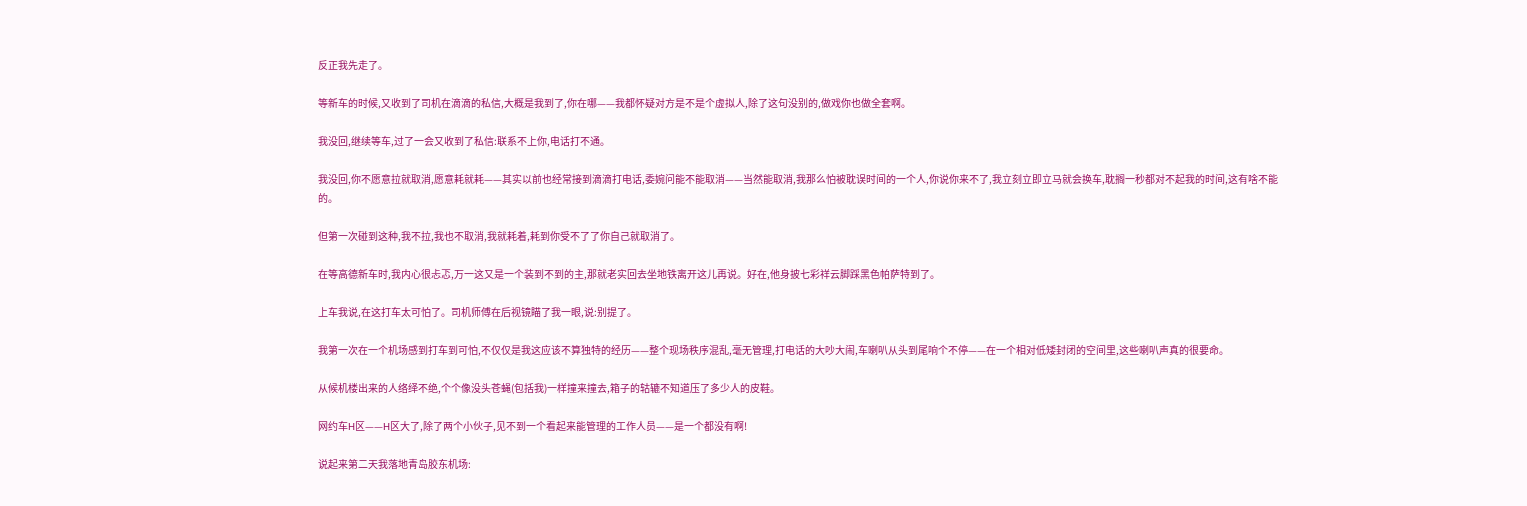反正我先走了。

等新车的时候,又收到了司机在滴滴的私信,大概是我到了,你在哪——我都怀疑对方是不是个虚拟人,除了这句没别的,做戏你也做全套啊。

我没回,继续等车,过了一会又收到了私信:联系不上你,电话打不通。

我没回,你不愿意拉就取消,愿意耗就耗——其实以前也经常接到滴滴打电话,委婉问能不能取消——当然能取消,我那么怕被耽误时间的一个人,你说你来不了,我立刻立即立马就会换车,耽搁一秒都对不起我的时间,这有啥不能的。

但第一次碰到这种,我不拉,我也不取消,我就耗着,耗到你受不了了你自己就取消了。

在等高德新车时,我内心很忐忑,万一这又是一个装到不到的主,那就老实回去坐地铁离开这儿再说。好在,他身披七彩祥云脚踩黑色帕萨特到了。

上车我说,在这打车太可怕了。司机师傅在后视镜瞄了我一眼,说:别提了。

我第一次在一个机场感到打车到可怕,不仅仅是我这应该不算独特的经历——整个现场秩序混乱,毫无管理,打电话的大吵大闹,车喇叭从头到尾响个不停——在一个相对低矮封闭的空间里,这些喇叭声真的很要命。

从候机楼出来的人络绎不绝,个个像没头苍蝇(包括我)一样撞来撞去,箱子的轱辘不知道压了多少人的皮鞋。

网约车H区——H区大了,除了两个小伙子,见不到一个看起来能管理的工作人员——是一个都没有啊!

说起来第二天我落地青岛胶东机场: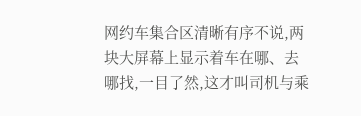网约车集合区清晰有序不说,两块大屏幕上显示着车在哪、去哪找,一目了然,这才叫司机与乘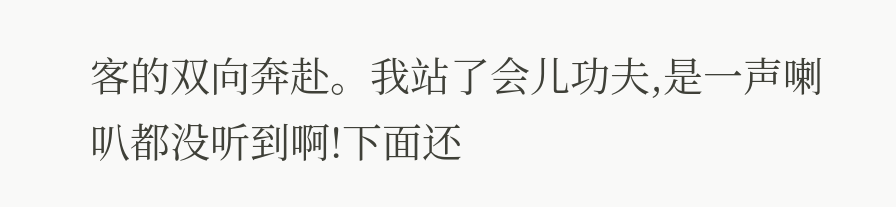客的双向奔赴。我站了会儿功夫,是一声喇叭都没听到啊!下面还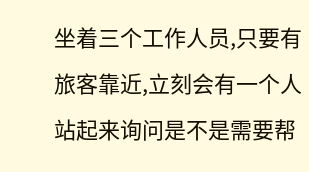坐着三个工作人员,只要有旅客靠近,立刻会有一个人站起来询问是不是需要帮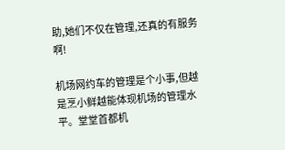助,她们不仅在管理,还真的有服务啊!

机场网约车的管理是个小事,但越是烹小鲜越能体现机场的管理水平。堂堂首都机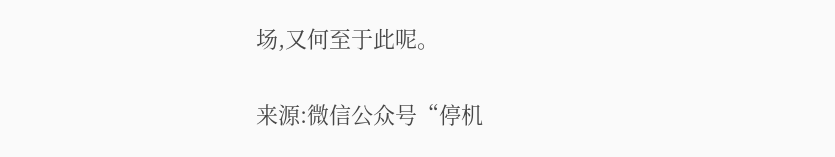场,又何至于此呢。

来源:微信公众号“停机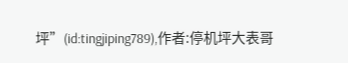坪”(id:tingjiping789),作者:停机坪大表哥